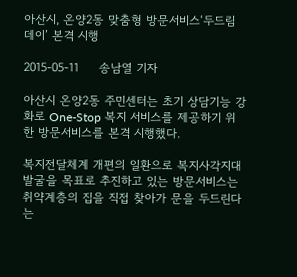아산시, 온양2동 맞춤형 방문서비스‘두드림 데이’ 본격 시행

2015-05-11     송남열 기자

아산시 온양2동 주민센터는 초기 상담기능 강화로 One-Stop 복지 서비스를 제공하기 위한 방문서비스를 본격 시행했다.

복지전달체계 개편의 일환으로 복지사각지대 발굴을 목표로 추진하고 있는 방문서비스는 취약계층의 집을 직접 찾아가 문을 두드린다는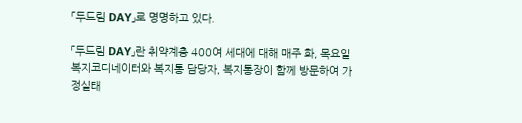「두드림 DAY」로 명명하고 있다.

「두드림 DAY」란 취약계층 400여 세대에 대해 매주 화, 목요일 복지코디네이터와 복지통 담당자, 복지통장이 함께 방문하여 가정실태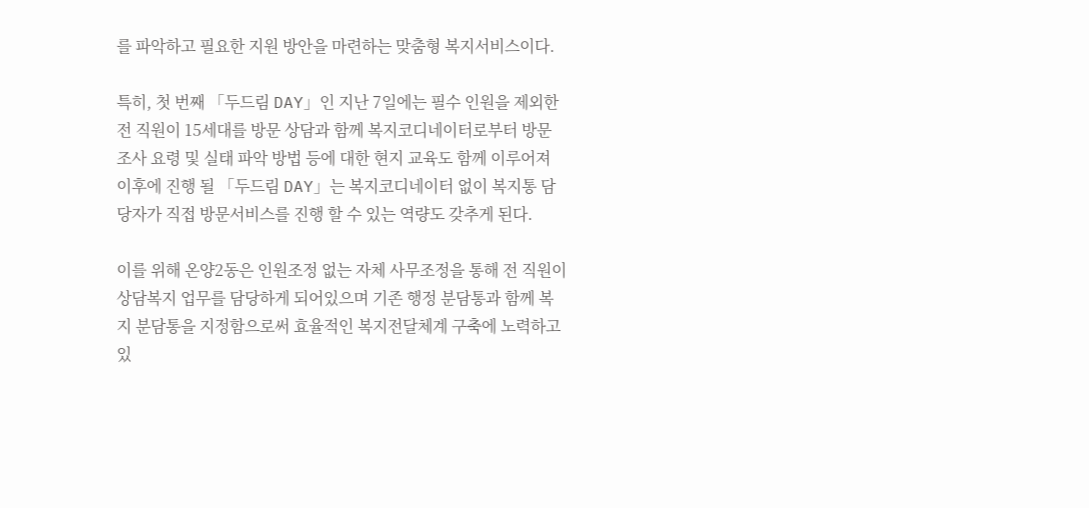를 파악하고 필요한 지원 방안을 마련하는 맞춤형 복지서비스이다.

특히, 첫 번째 「두드림 DAY」인 지난 7일에는 필수 인원을 제외한 전 직원이 15세대를 방문 상담과 함께 복지코디네이터로부터 방문 조사 요령 및 실태 파악 방법 등에 대한 현지 교육도 함께 이루어져 이후에 진행 될 「두드림 DAY」는 복지코디네이터 없이 복지통 담당자가 직접 방문서비스를 진행 할 수 있는 역량도 갖추게 된다.

이를 위해 온양2동은 인원조정 없는 자체 사무조정을 통해 전 직원이 상담복지 업무를 담당하게 되어있으며 기존 행정 분담통과 함께 복지 분담통을 지정함으로써 효율적인 복지전달체계 구축에 노력하고 있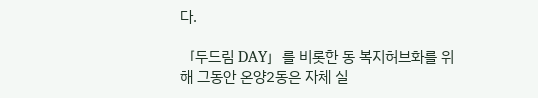다.

「두드림 DAY」를 비롯한 동 복지허브화를 위해 그동안 온양2동은 자체 실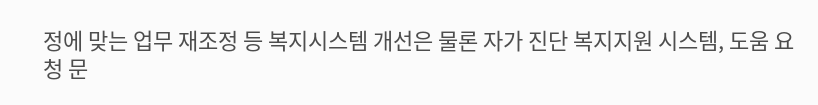정에 맞는 업무 재조정 등 복지시스템 개선은 물론 자가 진단 복지지원 시스템, 도움 요청 문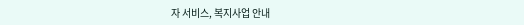자 서비스, 복지사업 안내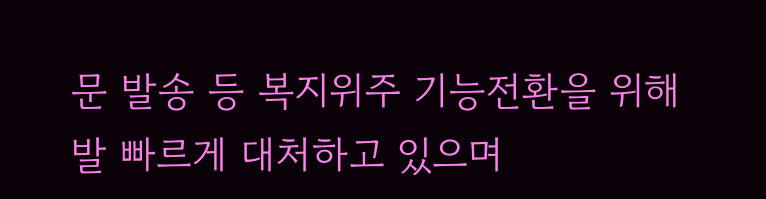문 발송 등 복지위주 기능전환을 위해 발 빠르게 대처하고 있으며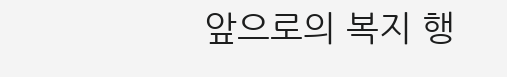앞으로의 복지 행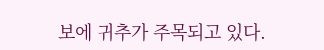보에 귀추가 주목되고 있다.